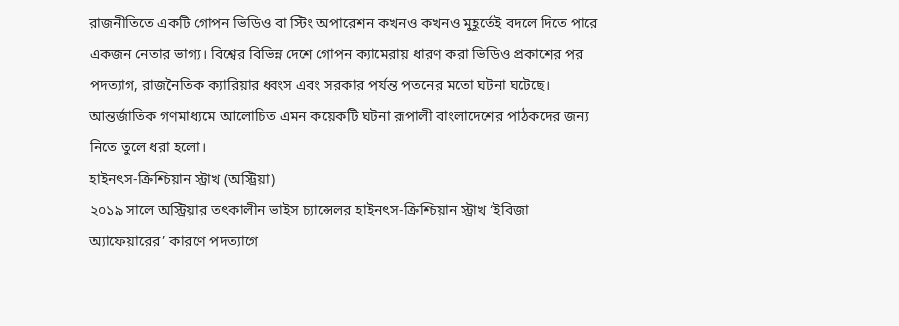রাজনীতিতে একটি গোপন ভিডিও বা স্টিং অপারেশন কখনও কখনও মুহূর্তেই বদলে দিতে পারে একজন নেতার ভাগ্য। বিশ্বের বিভিন্ন দেশে গোপন ক্যামেরায় ধারণ করা ভিডিও প্রকাশের পর পদত্যাগ, রাজনৈতিক ক্যারিয়ার ধ্বংস এবং সরকার পর্যন্ত পতনের মতো ঘটনা ঘটেছে। আন্তর্জাতিক গণমাধ্যমে আলোচিত এমন কয়েকটি ঘটনা রূপালী বাংলাদেশের পাঠকদের জন্য নিতে তুলে ধরা হলো।
হাইনৎস-ক্রিশ্চিয়ান স্ট্রাখ (অস্ট্রিয়া)
২০১৯ সালে অস্ট্রিয়ার তৎকালীন ভাইস চ্যান্সেলর হাইনৎস-ক্রিশ্চিয়ান স্ট্রাখ ‘ইবিজা অ্যাফেয়ারের’ কারণে পদত্যাগে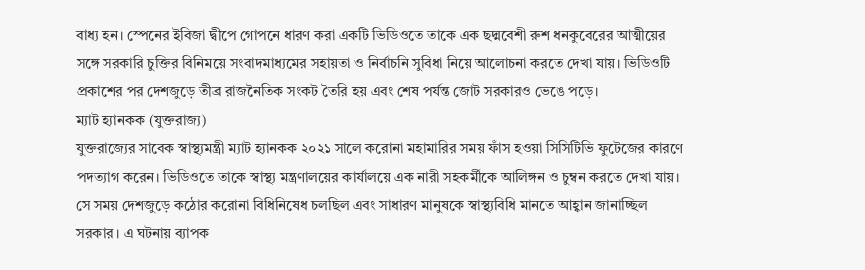বাধ্য হন। স্পেনের ইবিজা দ্বীপে গোপনে ধারণ করা একটি ভিডিওতে তাকে এক ছদ্মবেশী রুশ ধনকুবেরের আত্মীয়ের সঙ্গে সরকারি চুক্তির বিনিময়ে সংবাদমাধ্যমের সহায়তা ও নির্বাচনি সুবিধা নিয়ে আলোচনা করতে দেখা যায়। ভিডিওটি প্রকাশের পর দেশজুড়ে তীব্র রাজনৈতিক সংকট তৈরি হয় এবং শেষ পর্যন্ত জোট সরকারও ভেঙে পড়ে।
ম্যাট হ্যানকক (যুক্তরাজ্য)
যুক্তরাজ্যের সাবেক স্বাস্থ্যমন্ত্রী ম্যাট হ্যানকক ২০২১ সালে করোনা মহামারির সময় ফাঁস হওয়া সিসিটিভি ফুটেজের কারণে পদত্যাগ করেন। ভিডিওতে তাকে স্বাস্থ্য মন্ত্রণালয়ের কার্যালয়ে এক নারী সহকর্মীকে আলিঙ্গন ও চুম্বন করতে দেখা যায়। সে সময় দেশজুড়ে কঠোর করোনা বিধিনিষেধ চলছিল এবং সাধারণ মানুষকে স্বাস্থ্যবিধি মানতে আহ্বান জানাচ্ছিল সরকার। এ ঘটনায় ব্যাপক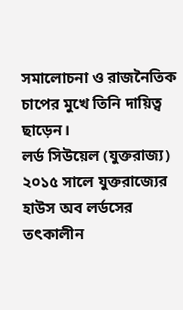সমালোচনা ও রাজনৈতিক চাপের মুখে তিনি দায়িত্ব ছাড়েন।
লর্ড সিউয়েল (যুক্তরাজ্য)
২০১৫ সালে যুক্তরাজ্যের হাউস অব লর্ডসের তৎকালীন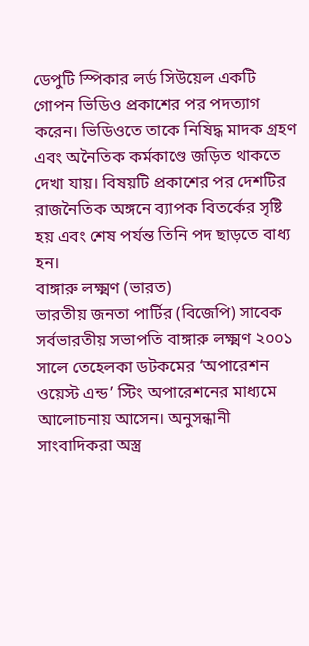ডেপুটি স্পিকার লর্ড সিউয়েল একটি গোপন ভিডিও প্রকাশের পর পদত্যাগ করেন। ভিডিওতে তাকে নিষিদ্ধ মাদক গ্রহণ এবং অনৈতিক কর্মকাণ্ডে জড়িত থাকতে দেখা যায়। বিষয়টি প্রকাশের পর দেশটির রাজনৈতিক অঙ্গনে ব্যাপক বিতর্কের সৃষ্টি হয় এবং শেষ পর্যন্ত তিনি পদ ছাড়তে বাধ্য হন।
বাঙ্গারু লক্ষ্মণ (ভারত)
ভারতীয় জনতা পার্টির (বিজেপি) সাবেক সর্বভারতীয় সভাপতি বাঙ্গারু লক্ষ্মণ ২০০১ সালে তেহেলকা ডটকমের ‘অপারেশন ওয়েস্ট এন্ড’ স্টিং অপারেশনের মাধ্যমে আলোচনায় আসেন। অনুসন্ধানী সাংবাদিকরা অস্ত্র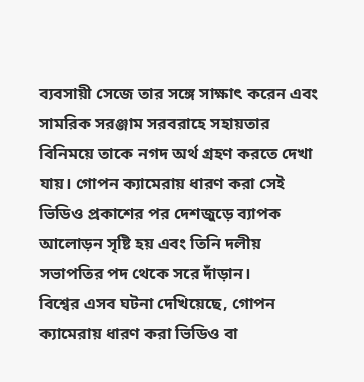ব্যবসায়ী সেজে তার সঙ্গে সাক্ষাৎ করেন এবং সামরিক সরঞ্জাম সরবরাহে সহায়তার বিনিময়ে তাকে নগদ অর্থ গ্রহণ করতে দেখা যায়। গোপন ক্যামেরায় ধারণ করা সেই ভিডিও প্রকাশের পর দেশজুড়ে ব্যাপক আলোড়ন সৃষ্টি হয় এবং তিনি দলীয় সভাপতির পদ থেকে সরে দাঁড়ান।
বিশ্বের এসব ঘটনা দেখিয়েছে, গোপন ক্যামেরায় ধারণ করা ভিডিও বা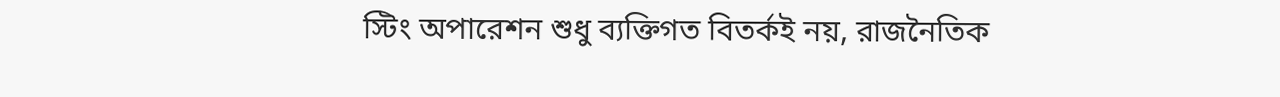স্টিং অপারেশন শুধু ব্যক্তিগত বিতর্কই নয়, রাজনৈতিক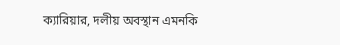ক্যারিয়ার, দলীয় অবস্থান এমনকি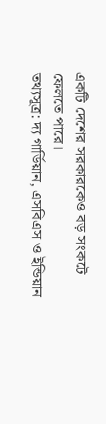একটি দেশের সরকারকেও বড় সংকটে ফেলতে পারে।
তথ্যসূত্র: দ্য গার্ডিয়ান, এসবিএস ও ইন্ডিয়ান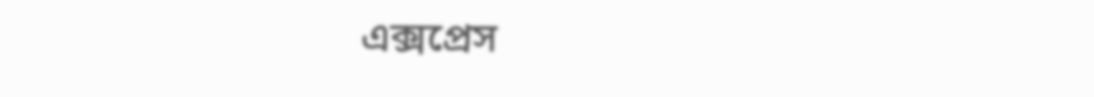এক্সপ্রেস